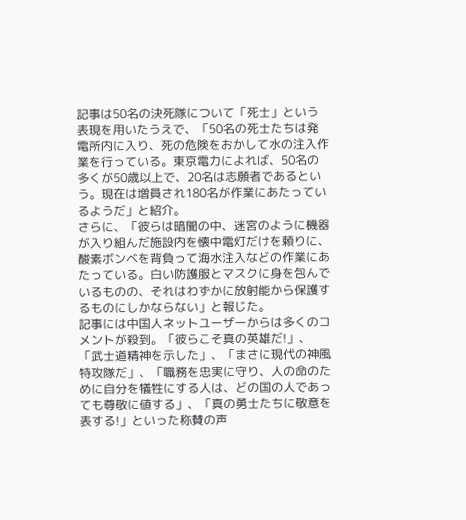記事は50名の決死隊について「死士」という表現を用いたうえで、「50名の死士たちは発電所内に入り、死の危険をおかして水の注入作業を行っている。東京電力によれば、50名の多くが50歳以上で、20名は志願者であるという。現在は増員され180名が作業にあたっているようだ」と紹介。
さらに、「彼らは暗闇の中、迷宮のように機器が入り組んだ施設内を懐中電灯だけを頼りに、酸素ボンベを背負って海水注入などの作業にあたっている。白い防護服とマスクに身を包んでいるものの、それはわずかに放射能から保護するものにしかならない」と報じた。
記事には中国人ネットユーザーからは多くのコメントが殺到。「彼らこそ真の英雄だ!」、「武士道精神を示した」、「まさに現代の神風特攻隊だ」、「職務を忠実に守り、人の命のために自分を犠牲にする人は、どの国の人であっても尊敬に値する」、「真の勇士たちに敬意を表する!」といった称賛の声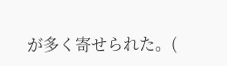が多く寄せられた。(